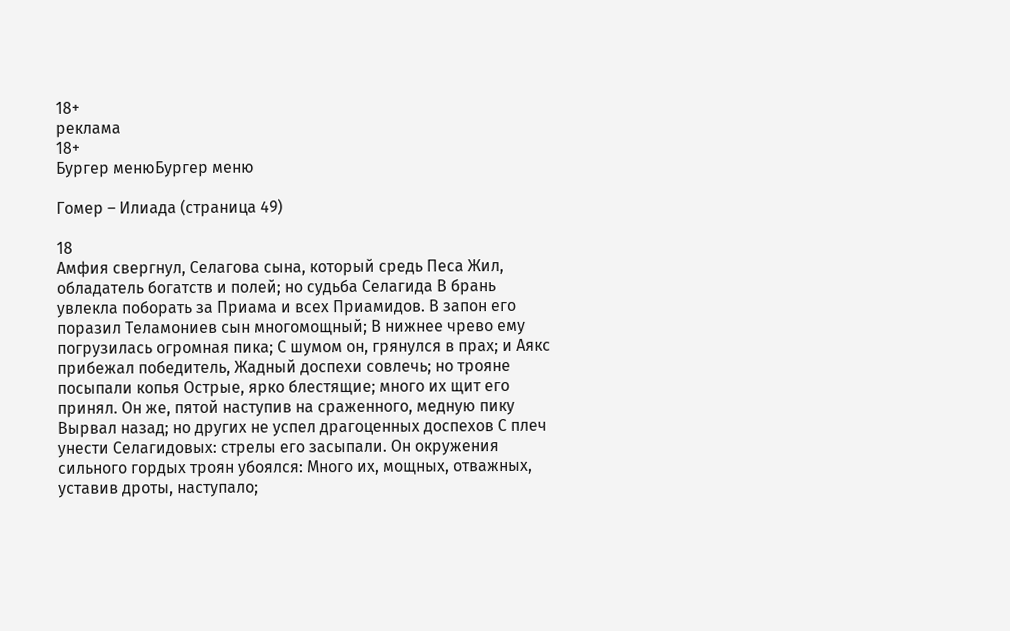18+
реклама
18+
Бургер менюБургер меню

Гомер – Илиада (страница 49)

18
Амфия свергнул, Селагова сына, который средь Песа Жил, обладатель богатств и полей; но судьба Селагида В брань увлекла поборать за Приама и всех Приамидов. В запон его поразил Теламониев сын многомощный; В нижнее чрево ему погрузилась огромная пика; С шумом он, грянулся в прах; и Аякс прибежал победитель, Жадный доспехи совлечь; но трояне посыпали копья Острые, ярко блестящие; много их щит его принял. Он же, пятой наступив на сраженного, медную пику Вырвал назад; но других не успел драгоценных доспехов С плеч унести Селагидовых: стрелы его засыпали. Он окружения сильного гордых троян убоялся: Много их, мощных, отважных, уставив дроты, наступало;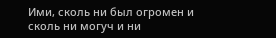Ими, сколь ни был огромен и сколь ни могуч и ни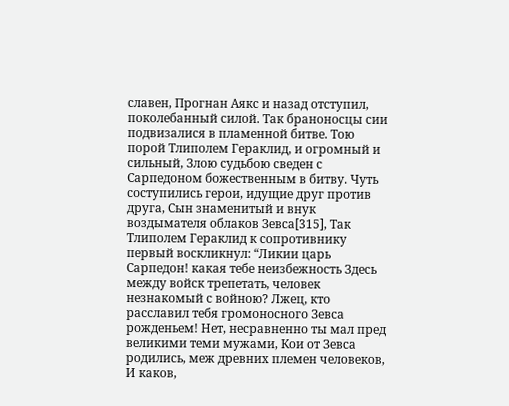славен, Прогнан Аякс и назад отступил, поколебанный силой. Так браноносцы сии подвизалися в пламенной битве. Тою порой Тлиполем Гераклид, и огромный и сильный, Злою судьбою сведен с Сарпедоном божественным в битву. Чуть соступились герои, идущие друг против друга, Сын знаменитый и внук воздымателя облаков Зевса[315], Так Тлиполем Гераклид к сопротивнику первый воскликнул: “Ликии царь Сарпедон! какая тебе неизбежность Здесь между войск трепетать, человек незнакомый с войною? Лжец, кто расславил тебя громоносного Зевса рожденьем! Нет, несравненно ты мал пред великими теми мужами, Кои от Зевса родились, меж древних племен человеков, И каков,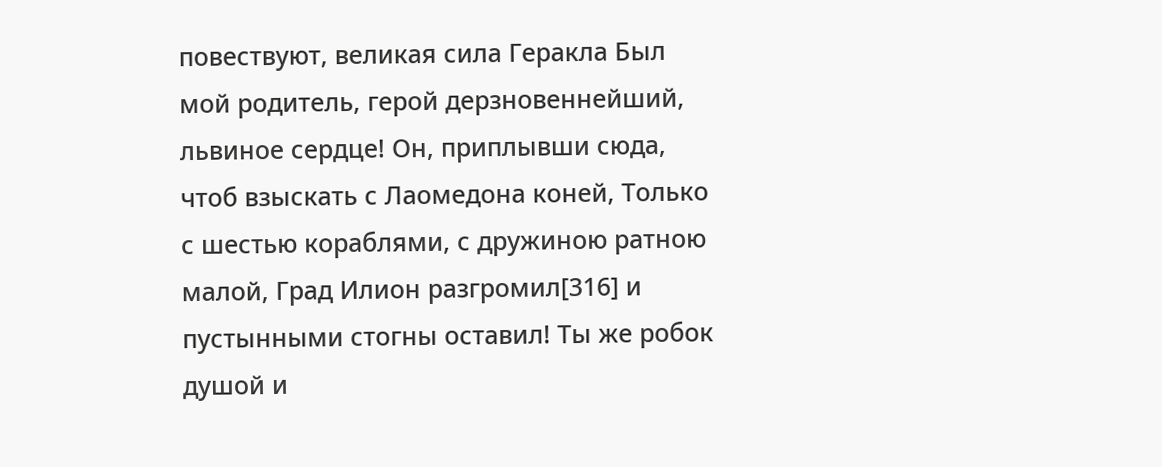повествуют, великая сила Геракла Был мой родитель, герой дерзновеннейший, львиное сердце! Он, приплывши сюда, чтоб взыскать с Лаомедона коней, Только с шестью кораблями, с дружиною ратною малой, Град Илион разгромил[316] и пустынными стогны оставил! Ты же робок душой и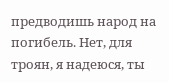предводишь народ на погибель. Нет, для троян, я надеюся, ты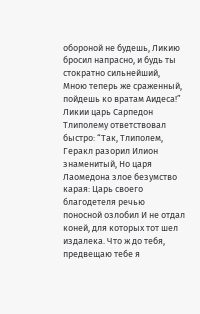обороной не будешь, Ликию бросил напрасно, и будь ты стократно сильнейший, Мною теперь же сраженный, пойдешь ко вратам Аидеса!” Ликии царь Сарпедон Тлиполему ответствовал быстро: “Так, Тлиполем, Геракл разорил Илион знаменитый, Но царя Лаомедона злое безумство карая: Царь своего благодетеля речью поносной озлобил И не отдал коней, для которых тот шел издалека. Что ж до тебя, предвещаю тебе я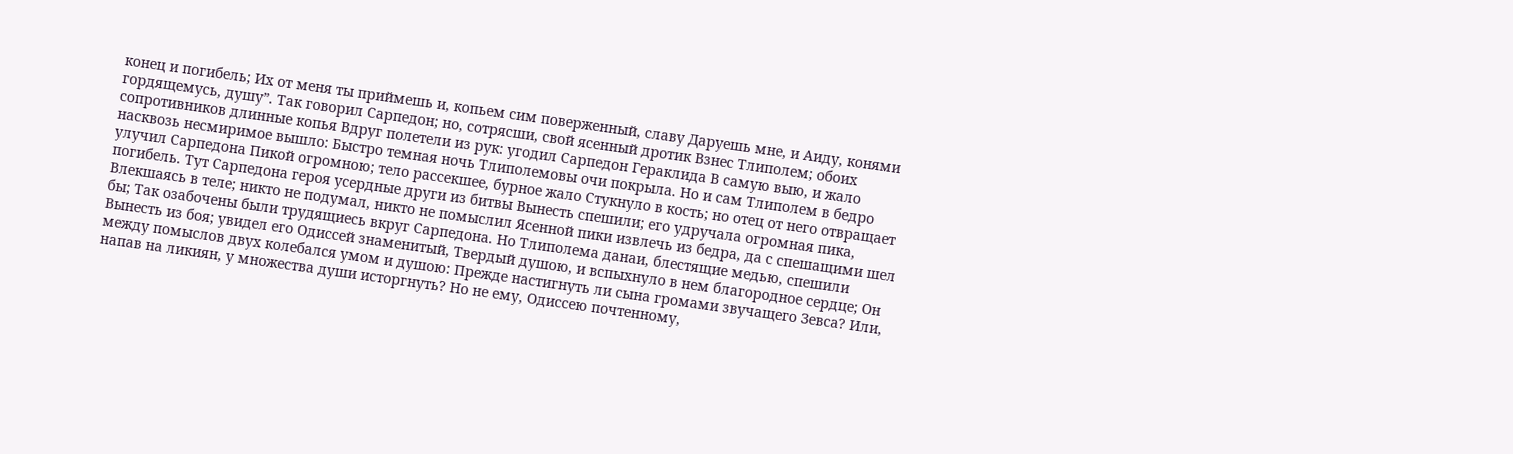конец и погибель; Их от меня ты приймешь и, копьем сим поверженный, славу Даруешь мне, и Аиду, конями гордящемусь, душу”. Так говорил Сарпедон; но, сотрясши, свой ясенный дротик Взнес Тлиполем; обоих сопротивников длинные копья Вдруг полетели из рук: угодил Сарпедон Гераклида В самую выю, и жало насквозь несмиримое вышло: Быстро темная ночь Тлиполемовы очи покрыла. Но и сам Тлиполем в бедро улучил Сарпедона Пикой огромною; тело рассекшее, бурное жало Стукнуло в кость; но отец от него отвращает погибель. Тут Сарпедона героя усердные други из битвы Вынесть спешили; его удручала огромная пика, Влекшаясь в теле; никто не подумал, никто не помыслил Ясенной пики извлечь из бедра, да с спешащими шел бы; Так озабочены были трудящиесь вкруг Сарпедона. Но Тлиполема данаи, блестящие медью, спешили Вынесть из боя; увидел его Одиссей знаменитый, Твердый душою, и вспыхнуло в нем благородное сердце; Он между помыслов двух колебался умом и душою: Прежде настигнуть ли сына громами звучащего Зевса? Или, напав на ликиян, у множества души исторгнуть? Но не ему, Одиссею почтенному,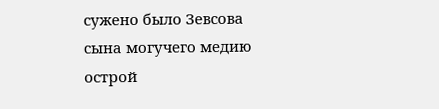сужено было Зевсова сына могучего медию острой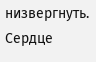низвергнуть. Сердце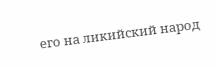его на ликийский народ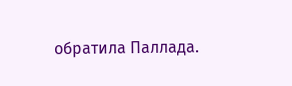обратила Паллада.